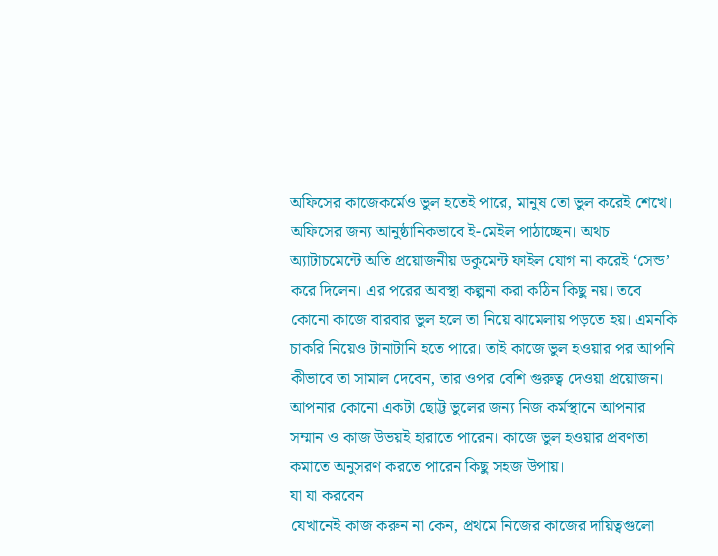অফিসের কাজেকর্মেও ভুল হতেই পারে, মানুষ তো ভুল করেই শেখে। অফিসের জন্য আনুষ্ঠানিকভাবে ই-মেইল পাঠাচ্ছেন। অথচ অ্যাটাচমেন্টে অতি প্রয়োজনীয় ডকুমেন্ট ফাইল যোগ না করেই ‘সেন্ড’ করে দিলেন। এর পরের অবস্থা কল্পনা করা কঠিন কিছু নয়। তবে কোনো কাজে বারবার ভুল হলে তা নিয়ে ঝামেলায় পড়তে হয়। এমনকি চাকরি নিয়েও টানাটানি হতে পারে। তাই কাজে ভুল হওয়ার পর আপনি কীভাবে তা সামাল দেবেন, তার ওপর বেশি গুরুত্ব দেওয়া প্রয়োজন।
আপনার কোনো একটা ছোট্ট ভুলের জন্য নিজ কর্মস্থানে আপনার সম্মান ও কাজ উভয়ই হারাতে পারেন। কাজে ভুল হওয়ার প্রবণতা কমাতে অনুসরণ করতে পারেন কিছু সহজ উপায়।
যা যা করবেন
যেখানেই কাজ করুন না কেন, প্রথমে নিজের কাজের দায়িত্বগুলো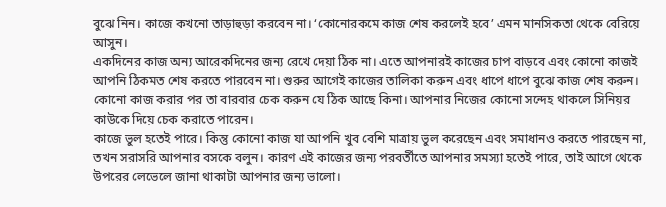বুঝে নিন। কাজে কখনো তাড়াহুড়া করবেন না। ‘কোনোরকমে কাজ শেষ করলেই হবে’ এমন মানসিকতা থেকে বেরিয়ে আসুন।
একদিনের কাজ অন্য আরেকদিনের জন্য রেখে দেয়া ঠিক না। এতে আপনারই কাজের চাপ বাড়বে এবং কোনো কাজই আপনি ঠিকমত শেষ করতে পারবেন না। শুরুর আগেই কাজের তালিকা করুন এবং ধাপে ধাপে বুঝে কাজ শেষ করুন।
কোনো কাজ করার পর তা বারবার চেক করুন যে ঠিক আছে কিনা। আপনার নিজের কোনো সন্দেহ থাকলে সিনিয়র কাউকে দিয়ে চেক করাতে পারেন।
কাজে ভুল হতেই পারে। কিন্তু কোনো কাজ যা আপনি খুব বেশি মাত্রায় ভুল করেছেন এবং সমাধানও করতে পারছেন না, তখন সরাসরি আপনার বসকে বলুন। কারণ এই কাজের জন্য পরবর্তীতে আপনার সমস্যা হতেই পারে, তাই আগে থেকে উপরের লেভেলে জানা থাকাটা আপনার জন্য ভালো।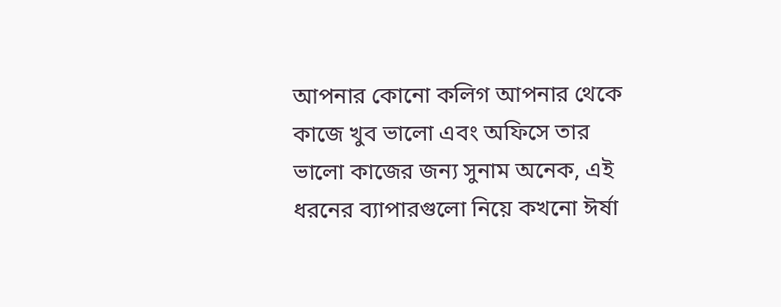আপনার কোনো কলিগ আপনার থেকে কাজে খুব ভালো এবং অফিসে তার ভালো কাজের জন্য সুনাম অনেক, এই ধরনের ব্যাপারগুলো নিয়ে কখনো ঈর্ষা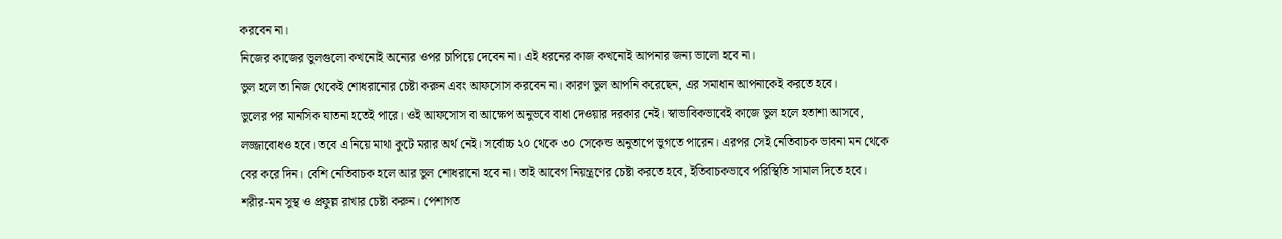করবেন না।
নিজের কাজের ভুলগুলো কখনোই অন্যের ওপর চাপিয়ে দেবেন না। এই ধরনের কাজ কখনোই আপনার জন্য ভালো হবে না।
ভুল হলে তা নিজ থেকেই শোধরানোর চেষ্টা করুন এবং আফসোস করবেন না। কারণ ভুল আপনি করেছেন, এর সমাধান আপনাকেই করতে হবে।
ভুলের পর মানসিক যাতনা হতেই পারে। ওই আফসোস বা আক্ষেপ অনুভবে বাধা দেওয়ার দরকার নেই। স্বাভাবিকভাবেই কাজে ভুল হলে হতাশা আসবে, লজ্জাবোধও হবে। তবে এ নিয়ে মাথা কুটে মরার অর্থ নেই। সর্বোচ্চ ২০ থেকে ৩০ সেকেন্ড অনুতাপে ভুগতে পারেন। এরপর সেই নেতিবাচক ভাবনা মন থেকে বের করে দিন। বেশি নেতিবাচক হলে আর ভুল শোধরানো হবে না। তাই আবেগ নিয়ন্ত্রণের চেষ্টা করতে হবে, ইতিবাচকভাবে পরিস্থিতি সামাল দিতে হবে।
শরীর-মন সুস্থ ও প্রফুল্ল রাখার চেষ্টা করুন। পেশাগত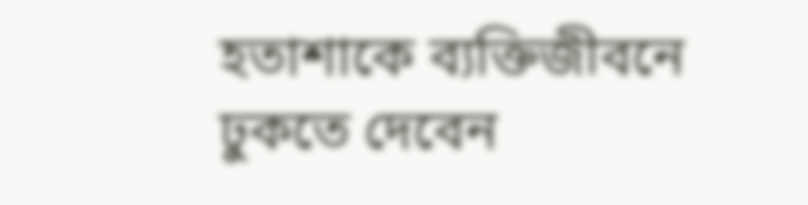হতাশাকে ব্যক্তিজীবনে ঢুকতে দেবেন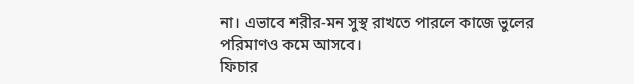না। এভাবে শরীর-মন সুস্থ রাখতে পারলে কাজে ভুলের পরিমাণও কমে আসবে।
ফিচার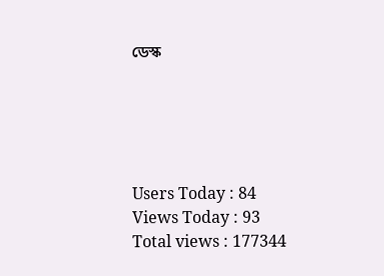ডেস্ক





Users Today : 84
Views Today : 93
Total views : 177344